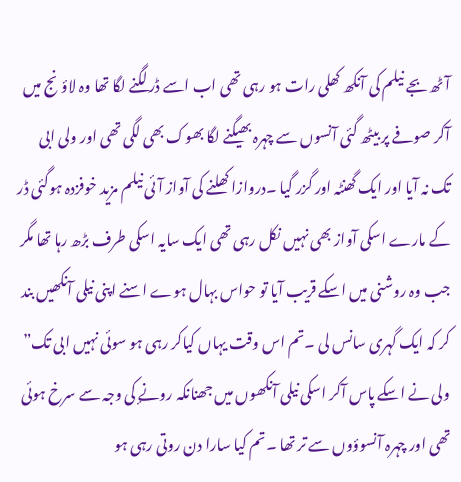آٹھ بجے نیلم کی آنکھ کھلی رات ہو رہی تھی اب اسے ڈر لگنے لگا تھا وہ لاؤنج میں آکر صوفے پر بیٹھ گئی آنسوں سے چہرہ بھیگنے لگا بھوک بھی لگی تھی اور ولی ابی تک نہ آیا اور ایک گھنٹہ اور گزر گیا ۔دروازا کھلنے کی آواز آئی نیلم مزید خوفزدہ ہوگئی ڈر کے مارے اسکی آواز بھی نہیں نکل رہی تھی ایک سایہ اسکی طرف بڑھ رہا تھا مگر جب وہ روشنی میں اسکے قریب آیا تو حواس بہال ہوے اسنے اپنی نیلی آنکھیں بند کر کہ ایک گہری سانس لی ۔تم اس وقت یہاں کیاکر رہی ہو سوئی نہیں ابی تک” ولی نے اسکے پاس آکر اسکی نیلی آنکھوں میں جھنانکہ رونےٕ کی وجہ سے سرخ ہوئی تھی اور چہرہ آنسوؤوں سے تر تھا ۔تم کیا سارا دن روتی رہی ہو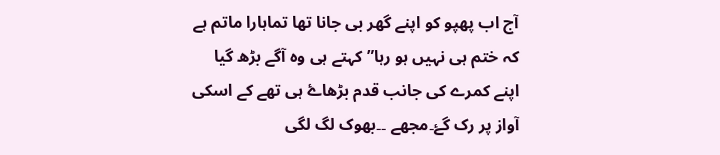آج اب پھپو کو اپنے گھر بی جانا تھا تماہارا ماتم ہے کہ ختم ہی نہیں ہو رہا” کہتے ہی وہ آگے بڑھ گیا اپنے کمرے کی جانب قدم بڑھاۓ ہی تھے کے اسکی آواز پر رک گۓ۔مجھے ۔۔بھوک لگ لگی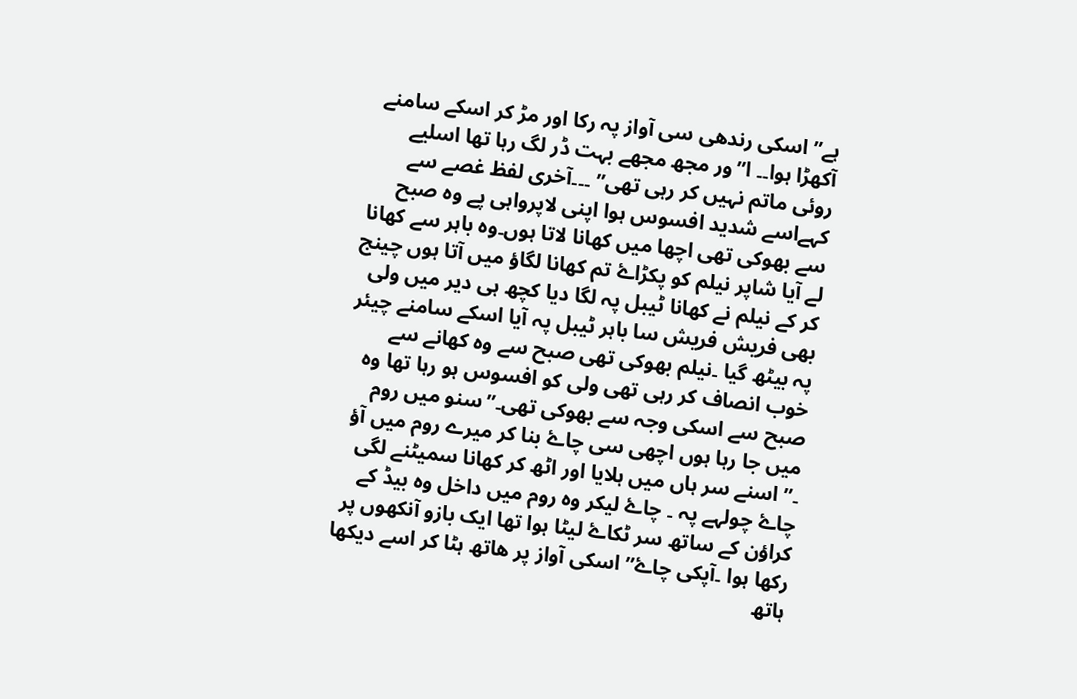ہے” اسکی رندھی سی آواز پہ رکا اور مڑ کر اسکے سامنے آکھڑا ہوا۔۔ ا”ور مجھ مجھے بہت ڈر لگ رہا تھا اسلیے روئی ماتم نہیں کر رہی تھی” ۔۔۔آخری لفظ غصے سے کہےاسے شدید افسوس ہوا اپنی لاپرواہی پے وہ صبح سے بھوکی تھی اچھا میں کھانا لاتا ہوں۔وہ باہر سے کھانا لے آیا شاپر نیلم کو پکڑاۓ تم کھانا لگاؤ میں آتا ہوں چینج کر کے نیلم نے کھانا ٹیبل پہ لگا دیا کچھ ہی دیر میں ولی بھی فریش فریش سا باہر ٹیبل پہ آیا اسکے سامنے چیئر پہ بیٹھ گیا ۔نیلم بھوکی تھی صبح سے وہ کھانے سے خوب انصاف کر رہی تھی ولی کو افسوس ہو رہا تھا وہ صبح سے اسکی وجہ سے بھوکی تھی۔”سنو میں روم میں جا رہا ہوں اچھی سی چاۓ بنا کر میرے روم میں آؤ ۔”اسنے سر ہاں میں ہلایا اور اٹھ کر کھانا سمیٹنے لگی چاۓ چولہے پہ ۔ چاۓ لیکر وہ روم میں داخل وہ بیڈ کے کراؤن کے ساتھ سر ٹکاۓ لیٹا ہوا تھا ایک بازو آنکھوں پر رکھا ہوا ۔آپکی چاۓ” اسکی آواز پر ھاتھ ہٹا کر اسے دیکھا ہاتھ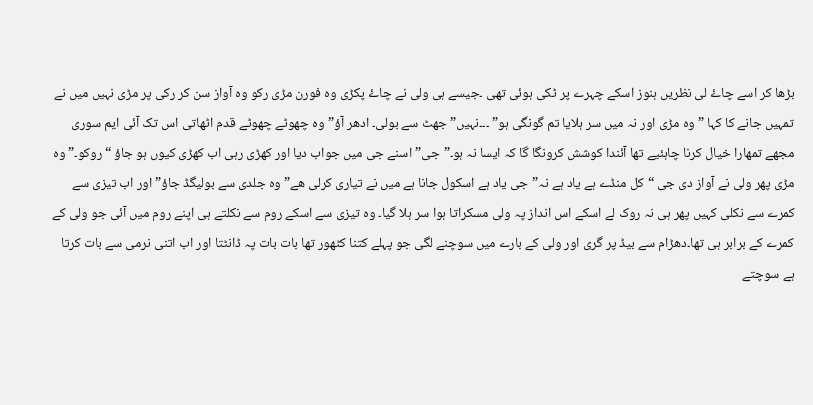بڑھا کر اسے چاۓ لی نظریں ہنوز اسکے چہرے پر ٹکی ہوئی تھی ۔جیسے ہی ولی نے چاۓ پکڑی وہ فورن مڑی رکو وہ آواز سن کر رکی پر مڑی نہیں میں نے تمہیں جانے کا کہا ” وہ مڑی اور نہ میں سر ہلایا تم گونگی ہو” ۔۔۔نہیں” جھٹ سے بولی۔ ادھر آؤ”وہ چھوٹے چھوٹے قدم اٹھاتی اس تک آئی ایم سوری مجھے تمھارا خیال کرنا چاہئیے تھا آئندا کوشش کرونگا گا کہ ایسا نہ ہو۔”جی” اسنے جی میں جواب دیا اور کھڑی رہی اب کھڑی کیوں ہو جاؤ “روکو۔” وہ مڑی پھر ولی نے آواز دی جی “کل منڈے ہے یاد ہے نہ”جی یاد ہے اسکول جانا ہے میں نے تیاری کرلی ھے” وہ جلدی سے بولیگڈ جاؤ” اور اب تیزی سے کمرے سے نکلی کہیں پھر ہی نہ روک لے اسکے اس انداز پہ ولی مسکراتا ہوا سر ہلا گیا۔ وہ تیزی سے اسکے روم سے نکلتے ہی اپنے روم میں آئی جو ولی کے کمرے کے برابر ہی تھا۔دھڑام سے بیڈ پر گری اور ولی کے بارے میں سوچنے لگی جو پہلے کتنا کٹھور تھا بات بات پہ ڈانٹتا اور اب اتنی نرمی سے بات کرتا ہے سوچتے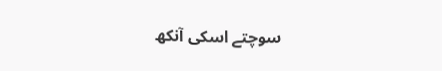سوچتے اسکی آنکھ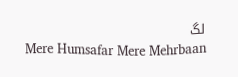لگ
Mere Humsafar Mere Mehrbaan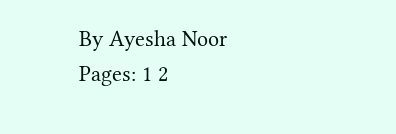By Ayesha Noor
Pages: 1 2